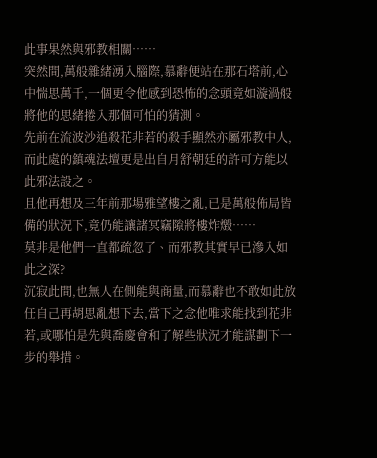此事果然與邪教相關……
突然間,萬般雜緒湧入腦際,慕辭便站在那石塔前,心中惴思萬千,一個更令他感到恐怖的念頭竟如漩渦般將他的思緒捲入那個可怕的猜測。
先前在流波沙追殺花非若的殺手顯然亦屬邪教中人,而此處的鎮魂法壇更是出自月舒朝廷的許可方能以此邪法設之。
且他再想及三年前那場雅望樓之亂,已是萬般佈局皆備的狀況下,竟仍能讓諸冥竊隙將樓炸燬……
莫非是他們一直都疏忽了、而邪教其實早已滲入如此之深?
沉寂此間,也無人在側能與商量,而慕辭也不敢如此放任自己再胡思亂想下去,當下之念他唯求能找到花非若,或哪怕是先與喬慶會和了解些狀況才能謀劃下一步的舉措。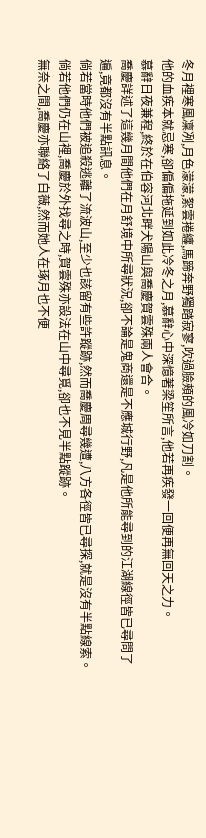冬月裡寒風凜冽,月色濛濛,絮雲捲纏,馬蹄奔野獨踏寂寥,吹過臉頰的風冷如刀割。
他的血疾本就忌寒,卻偏偏拖延到如此冷冬之月,慕辭心中深憶著梁笙所言,他若再疾發一回便再無回天之力。
慕辭日夜兼程,終於在伯容河北畔犬陽山與喬慶賀雲殊兩人會合。
喬慶詳述了這幾月間他們在月舒境中所尋狀況,卻不論是鬼商還是不應城行野,凡是他所能尋到的江湖線徑皆已尋問了遍,竟都沒有半點訊息。
倘若當時他們被追殺逃離了流波山,至少也該留有些許蹤跡,然而喬慶周尋幾遭,八方各徑皆已尋探,就是沒有半點線索。
倘若他們仍在山裡,喬慶於外找尋之時,賀雲殊亦設法在山中尋覓,卻也不見半點蹤跡。
無奈之間,喬慶亦聯絡了白薇,然而她人在琢月也不便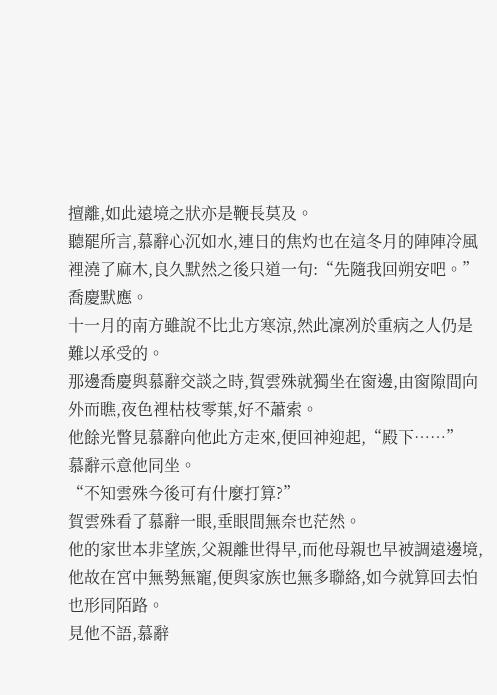擅離,如此遠境之狀亦是鞭長莫及。
聽罷所言,慕辭心沉如水,連日的焦灼也在這冬月的陣陣冷風裡澆了麻木,良久默然之後只道一句:“先隨我回朔安吧。”
喬慶默應。
十一月的南方雖說不比北方寒涼,然此凜冽於重病之人仍是難以承受的。
那邊喬慶與慕辭交談之時,賀雲殊就獨坐在窗邊,由窗隙間向外而瞧,夜色裡枯枝零葉,好不蕭索。
他餘光瞥見慕辭向他此方走來,便回神迎起,“殿下……”
慕辭示意他同坐。
“不知雲殊今後可有什麼打算?”
賀雲殊看了慕辭一眼,垂眼間無奈也茫然。
他的家世本非望族,父親離世得早,而他母親也早被調遠邊境,他故在宮中無勢無寵,便與家族也無多聯絡,如今就算回去怕也形同陌路。
見他不語,慕辭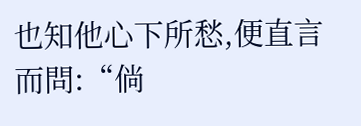也知他心下所愁,便直言而問:“倘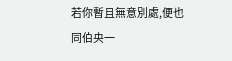若你暫且無意別處,便也同伯央一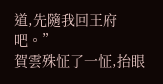道,先隨我回王府吧。”
賀雲殊怔了一怔,抬眼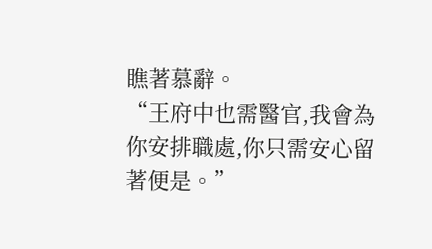瞧著慕辭。
“王府中也需醫官,我會為你安排職處,你只需安心留著便是。”